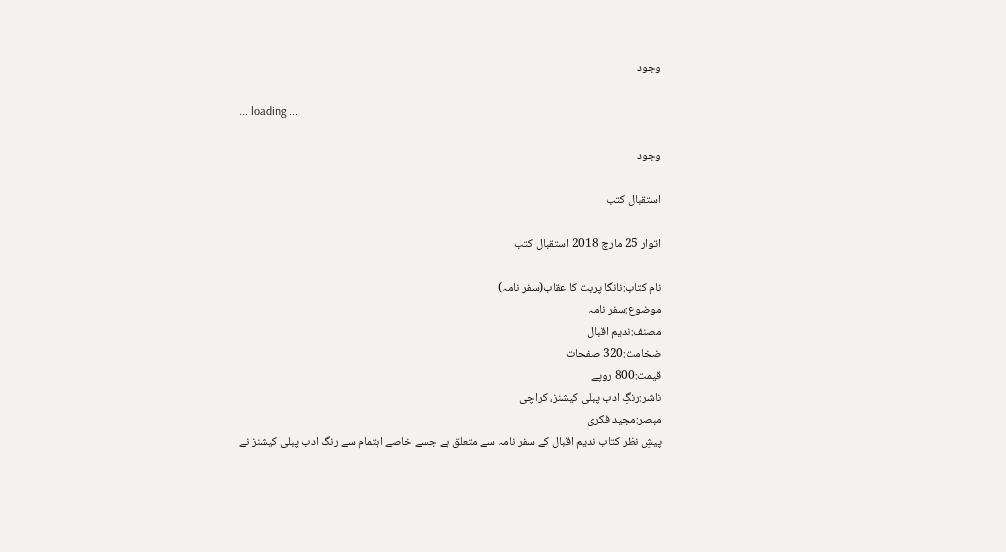وجود

... loading ...

وجود

استقبال کتب

اتوار 25 مارچ 2018 استقبال کتب

نام کتاب:نانگا پربت کا عقاب(سفر نامہ)
موضوع:سفر نامہ
مصنف:ندیم اقبال
ضخامت:320 صفحات
قیمت:800 روپے
ناشر:رنگِ ادب پبلی کیشنز، کراچی
مبصر:مجید فکری
پیشِ نظر کتاب ندیم اقبال کے سفر نامہ سے متعلق ہے جسے خاصے اہتمام سے رنگ ادب پبلی کیشنز نے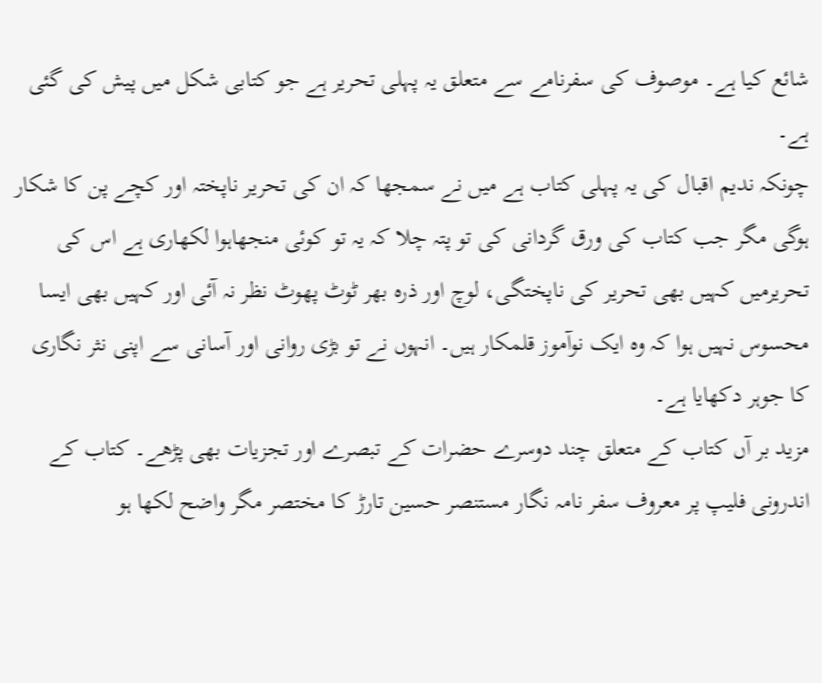شائع کیا ہے۔ موصوف کی سفرنامے سے متعلق یہ پہلی تحریر ہے جو کتابی شکل میں پیش کی گئی ہے۔
چونکہ ندیم اقبال کی یہ پہلی کتاب ہے میں نے سمجھا کہ ان کی تحریر ناپختہ اور کچے پن کا شکار ہوگی مگر جب کتاب کی ورق گردانی کی تو پتہ چلا کہ یہ تو کوئی منجھاہوا لکھاری ہے اس کی تحریرمیں کہیں بھی تحریر کی ناپختگی، لوچ اور ذرہ بھر ٹوٹ پھوٹ نظر نہ آئی اور کہیں بھی ایسا محسوس نہیں ہوا کہ وہ ایک نوآموز قلمکار ہیں۔ انہوں نے تو بڑی روانی اور آسانی سے اپنی نثر نگاری کا جوہر دکھایا ہے۔
مزید بر آں کتاب کے متعلق چند دوسرے حضرات کے تبصرے اور تجزیات بھی پڑھے۔ کتاب کے اندرونی فلیپ پر معروف سفر نامہ نگار مستنصر حسین تارڑ کا مختصر مگر واضح لکھا ہو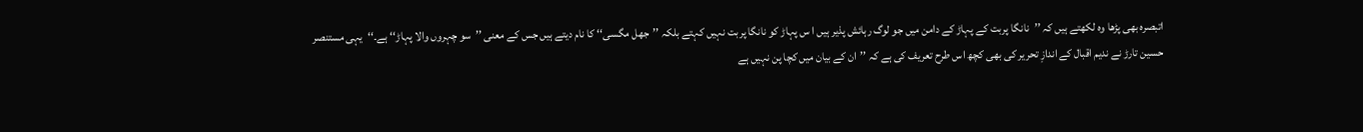اتبصرہ بھی پڑھا وہ لکھتے ہیں کہ ’’نانگا پربت کے پہاڑ کے دامن میں جو لوگ رہائش پذیر ہیں ا س پہاڑ کو نانگا پربت نہیں کہتے بلکہ ’’جھل مگسی‘‘ کا نام دیتے ہیں جس کے معنی ’’سو چہروں والا پہاڑ‘‘ ہے۔‘‘یہی مستنصر حسین تارڑ نے ندیم اقبال کے اندازِ تحریر کی بھی کچھ اس طرح تعریف کی ہے کہ ’’ان کے بیان میں کچا پن نہیں ہے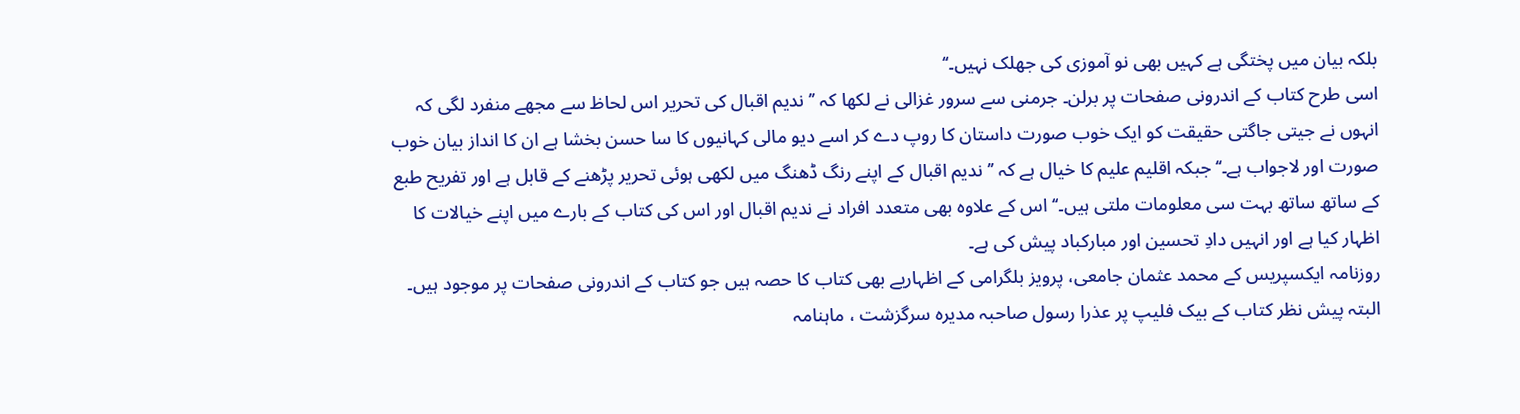بلکہ بیان میں پختگی ہے کہیں بھی نو آموزی کی جھلک نہیں۔‘‘
اسی طرح کتاب کے اندرونی صفحات پر برلن۔ جرمنی سے سرور غزالی نے لکھا کہ ’’ندیم اقبال کی تحریر اس لحاظ سے مجھے منفرد لگی کہ انہوں نے جیتی جاگتی حقیقت کو ایک خوب صورت داستان کا روپ دے کر اسے دیو مالی کہانیوں کا سا حسن بخشا ہے ان کا انداز بیان خوب صورت اور لاجواب ہے۔‘‘جبکہ اقلیم علیم کا خیال ہے کہ ’’ندیم اقبال کے اپنے رنگ ڈھنگ میں لکھی ہوئی تحریر پڑھنے کے قابل ہے اور تفریح طبع کے ساتھ ساتھ بہت سی معلومات ملتی ہیں۔‘‘اس کے علاوہ بھی متعدد افراد نے ندیم اقبال اور اس کی کتاب کے بارے میں اپنے خیالات کا اظہار کیا ہے اور انہیں دادِ تحسین اور مبارکباد پیش کی ہے۔
روزنامہ ایکسپریس کے محمد عثمان جامعی، پرویز بلگرامی کے اظہاریے بھی کتاب کا حصہ ہیں جو کتاب کے اندرونی صفحات پر موجود ہیں۔
البتہ پیش نظر کتاب کے بیک فلیپ پر عذرا رسول صاحبہ مدیرہ سرگزشت ، ماہنامہ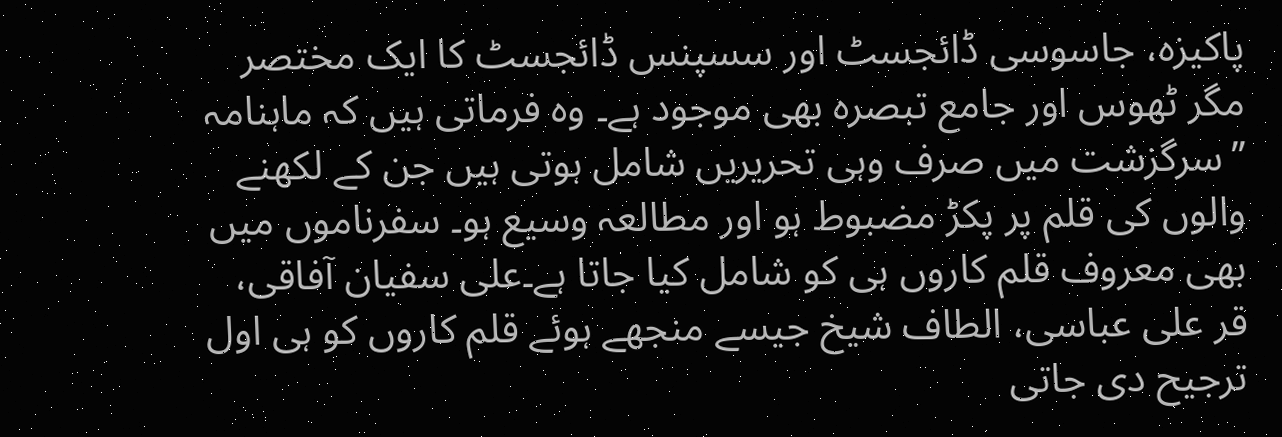پاکیزہ، جاسوسی ڈائجسٹ اور سسپنس ڈائجسٹ کا ایک مختصر مگر ٹھوس اور جامع تبصرہ بھی موجود ہے۔ وہ فرماتی ہیں کہ ماہنامہ ’’سرگزشت میں صرف وہی تحریریں شامل ہوتی ہیں جن کے لکھنے والوں کی قلم پر پکڑ مضبوط ہو اور مطالعہ وسیع ہو۔ سفرناموں میں بھی معروف قلم کاروں ہی کو شامل کیا جاتا ہے۔علی سفیان آفاقی، قر علی عباسی، الطاف شیخ جیسے منجھے ہوئے قلم کاروں کو ہی اول ترجیح دی جاتی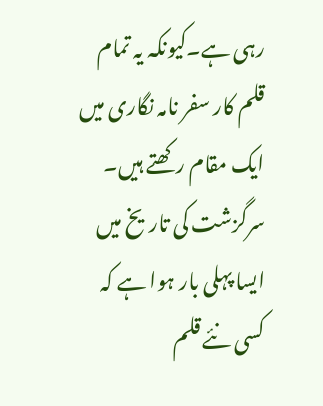رہی ہے۔کیونکہ یہ تمام قلم کار سفر نامہ نگاری میں ایک مقام رکھتے ہیں۔ سرگزشت کی تاریخ میں ایسا پہلی بار ہوا ہے کہ کسی نئے قلم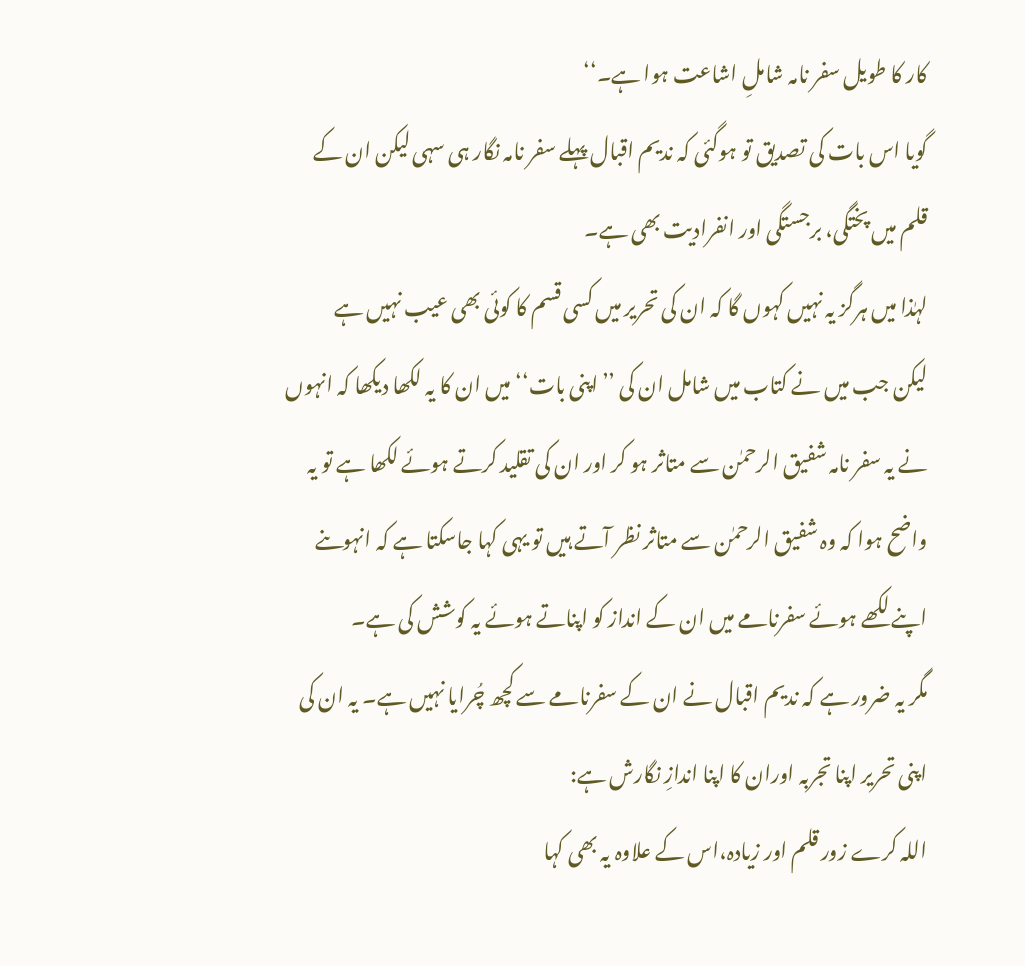کار کا طویل سفر نامہ شاملِ اشاعت ہوا ہے۔‘‘
گویا اس بات کی تصدیق تو ہوگئی کہ ندیم اقبال پہلے سفر نامہ نگار ہی سہی لیکن ان کے قلم میں پختگی، برجستگی اور انفرادیت بھی ہے۔
لہٰذا میں ہرگز یہ نہیں کہوں گا کہ ان کی تحریر میں کسی قسم کا کوئی بھی عیب نہیں ہے لیکن جب میں نے کتاب میں شامل ان کی ’’اپنی بات‘‘ میں ان کا یہ لکھا دیکھا کہ انہوں نے یہ سفر نامہ شفیق الرحمٰن سے متاثر ہو کر اور ان کی تقلید کرتے ہوئے لکھا ہے تو یہ واضح ہوا کہ وہ شفیق الرحمٰن سے متاثر نظر آتے ہیں تو یہی کہا جاسکتا ہے کہ انہوںنے اپنے لکھے ہوئے سفرنامے میں ان کے انداز کو اپناتے ہوئے یہ کوشش کی ہے۔
مگر یہ ضرور ہے کہ ندیم اقبال نے ان کے سفرنامے سے کچھ چُرایا نہیں ہے۔ یہ ان کی اپنی تحریر اپنا تجربہ اوران کا اپنا اندازِ نگارش ہے:
اللہ کرے زور قلم اور زیادہ،اس کے علاوہ یہ بھی کہا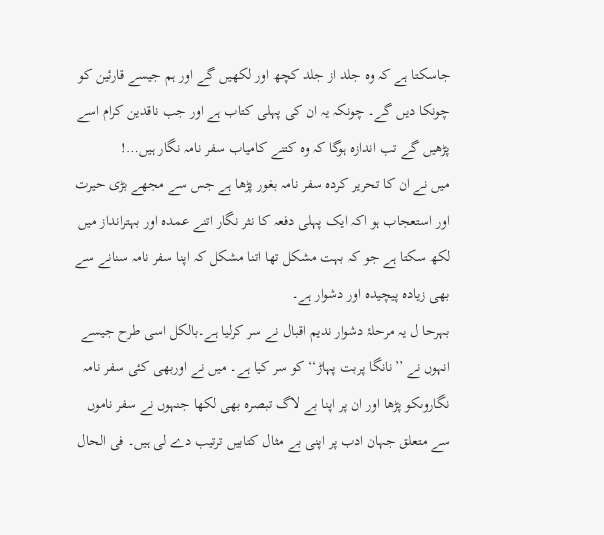جاسکتا ہے کہ وہ جلد از جلد کچھ اور لکھیں گے اور ہم جیسے قارئین کو چونکا دیں گے۔ چونکہ یہ ان کی پہلی کتاب ہے اور جب ناقدین کرام اسے پڑھیں گے تب اندازہ ہوگا کہ وہ کتنے کامیاب سفر نامہ نگار ہیں…!
میں نے ان کا تحریر کردہ سفر نامہ بغور پڑھا ہے جس سے مجھے بڑی حیرت اور استعجاب ہو اکہ ایک پہلی دفعہ کا نثر نگار اتنے عمدہ اور بہترانداز میں لکھ سکتا ہے جو کہ بہت مشکل تھا اتنا مشکل کہ اپنا سفر نامہ سنانے سے بھی زیادہ پیچیدہ اور دشوار ہے۔
بہرحا ل یہ مرحلۂ دشوار ندیم اقبال نے سر کرلیا ہے۔بالکل اسی طرح جیسے انہوں نے ’’نانگا پربت پہاڑ‘‘ کو سر کیا ہے۔ میں نے اوربھی کئی سفر نامہ نگاروںکو پڑھا اور ان پر اپنا بے لاگ تبصرہ بھی لکھا جنہوں نے سفر ناموں سے متعلق جہان ادب پر اپنی بے مثال کتابیں ترتیب دے لی ہیں۔ فی الحال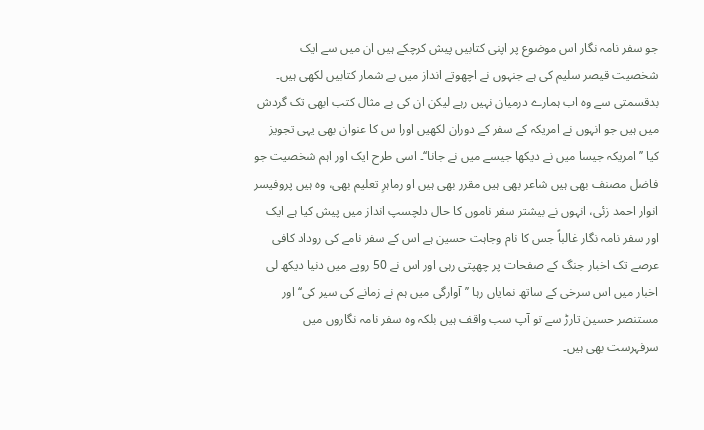جو سفر نامہ نگار اس موضوع پر اپنی کتابیں پیش کرچکے ہیں ان میں سے ایک شخصیت قیصر سلیم کی ہے جنہوں نے اچھوتے انداز میں بے شمار کتابیں لکھی ہیں۔ بدقسمتی سے وہ اب ہمارے درمیان نہیں رہے لیکن ان کی بے مثال کتب ابھی تک گردش میں ہیں جو انہوں نے امریکہ کے سفر کے دوران لکھیں اورا س کا عنوان بھی یہی تجویز کیا ’’امریکہ جیسا میں نے دیکھا جیسے میں نے جانا‘‘۔ اسی طرح ایک اور اہم شخصیت جو فاضل مصنف بھی ہیں شاعر بھی ہیں مقرر بھی ہیں او رماہرِ تعلیم بھی، وہ ہیں پروفیسر انوار احمد زئی، انہوں نے بیشتر سفر ناموں کا حال دلچسپ انداز میں پیش کیا ہے ایک اور سفر نامہ نگار غالباً جس کا نام وجاہت حسین ہے اس کے سفر نامے کی روداد کافی عرصے تک اخبار جنگ کے صفحات پر چھپتی رہی اور اس نے 50 روپے میں دنیا دیکھ لی اخبار میں اس سرخی کے ساتھ نمایاں رہا ’’آوارگی میں ہم نے زمانے کی سیر کی‘‘اور مستنصر حسین تارڑ سے تو آپ سب واقف ہیں بلکہ وہ سفر نامہ نگاروں میں سرفہرست بھی ہیں۔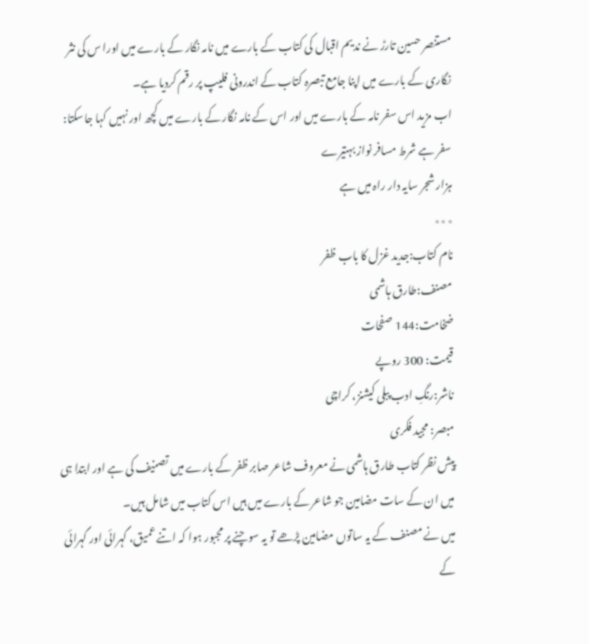مستنصر حسین تارڑ نے ندیم اقبال کی کتاب کے بارے میں نامہ نگار کے بارے میں اورا س کی نثر نگاری کے بارے میں اپنا جامع تبصرہ کتاب کے اندرونی فلیپ پر رقم کردیا ہے۔
اب مزید اس سفر نامہ کے بارے میں اور اس کے نامہ نگار کے بارے میں کچھ اور نہیں کہا جاسکتا:
سفر ہے شرط مسافر نواز بہتیرے
ہزار شجر سایہ دار راہ میں ہے
٭٭٭
نام کتاب:جدید غزل کا باب ظفر
مصنف:طارق ہاشمی
ضخامت:144 صفحات
قیمت: 300 روپے
ناشر:رنگِ ادب پبلی کیشنز، کراچی
مبصر: مجید فکری
پیش نظر کتاب طارق ہاشمی نے معروف شاعر صابر ظفر کے بارے میں تصنیف کی ہے اور ابتدا ہی میں ان کے سات مضامین جو شاعر کے بارے میں ہیں اس کتاب میں شامل ہیں۔
میں نے مصنف کے یہ ساتوں مضامین پڑھے تو یہ سوچنے پر مجبور ہوا کہ اتنے عمیق، گہرائی اور گہرائی کے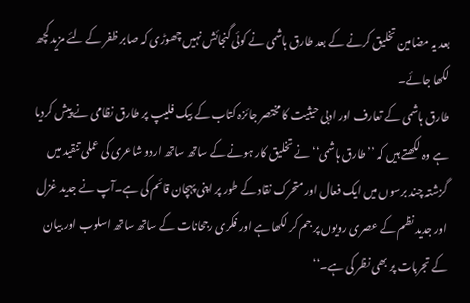بعد یہ مضامین تخلیق کرنے کے بعد طارق ہاشمی نے کوئی گنجائش نہیں چھوڑی کہ صابر ظفر کے لئے مزید کچھ لکھا جائے۔
طارق ہاشمی کے تعارف اور ادبی حیثیت کا مختصر جائزہ کتاب کے بیک فلیپ پر طارق نظامی نے پیش کردیا ہے وہ لکھتے ہیں کہ ’’طارق ہاشمی‘‘ نے تخلیق کار ہونے کے ساتھ ساتھ اردو شاعری کی عملی تنقید میں گزشتہ چند برسوں میں ایک فعال اور متحرک نقاد کے طور پر اپنی پہچان قائم کی ہے۔آپ نے جدید غزل اور جدید نظم کے عصری رویوں پر جم کر لکھا ہے اور فکری رجحانات کے ساتھ ساتھ اسلوب اور بیان کے تجربات پر بھی نظر کی ہے۔‘‘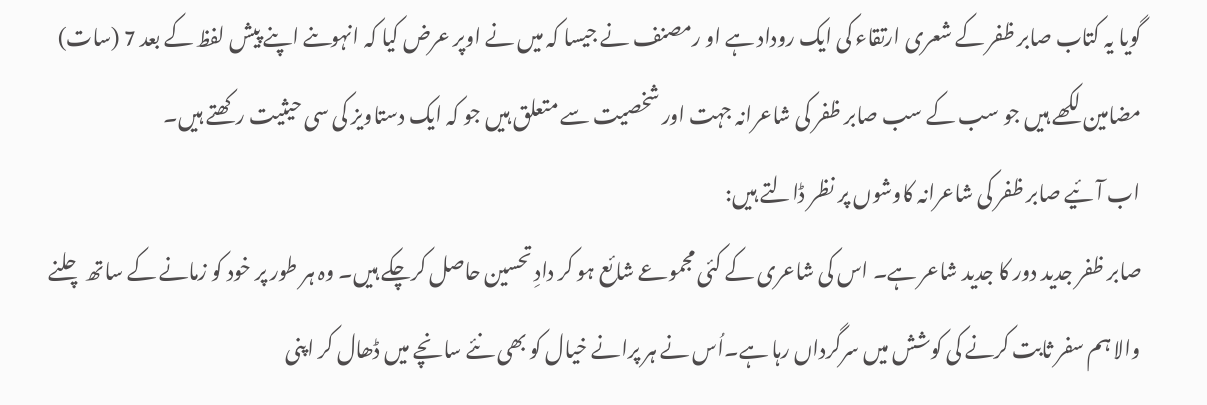گویا یہ کتاب صابر ظفر کے شعری ارتقاء کی ایک روداد ہے او رمصنف نے جیسا کہ میں نے اوپر عرض کیا کہ انہوںنے اپنے پیش لفظ کے بعد 7 (سات) مضامین لکھے ہیں جو سب کے سب صابر ظفر کی شاعرانہ جہت اور شخصیت سے متعلق ہیں جو کہ ایک دستاویز کی سی حیثیت رکھتے ہیں۔
اب آئیے صابر ظفر کی شاعرانہ کاوشوں پر نظر ڈالتے ہیں:
صابر ظفر جدید دور کا جدید شاعر ہے۔ اس کی شاعری کے کئی مجموعے شائع ہو کر دادِ تحسین حاصل کرچکے ہیں۔ وہ ہر طور پر خود کو زمانے کے ساتھ چلنے والا ہم سفر ثابت کرنے کی کوشش میں سرگرداں رہا ہے۔اُس نے ہر پرانے خیال کو بھی نئے سانچے میں ڈھال کر اپنی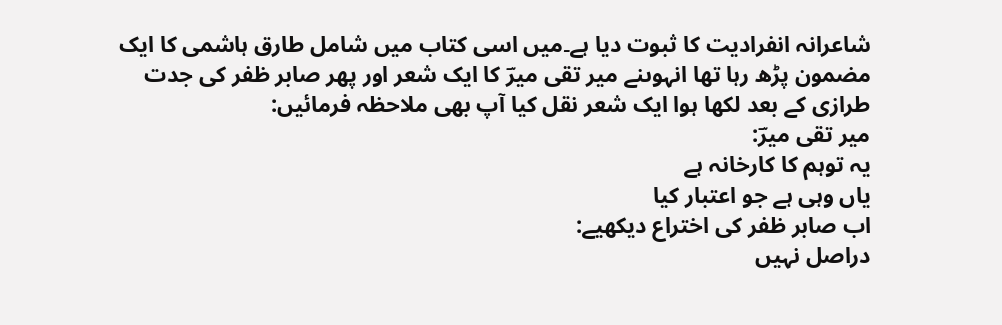شاعرانہ انفرادیت کا ثبوت دیا ہے۔میں اسی کتاب میں شامل طارق ہاشمی کا ایک مضمون پڑھ رہا تھا انہوںنے میر تقی میرؔ کا ایک شعر اور پھر صابر ظفر کی جدت طرازی کے بعد لکھا ہوا ایک شعر نقل کیا آپ بھی ملاحظہ فرمائیں:
میر تقی میرؔ:
یہ توہم کا کارخانہ ہے
یاں وہی ہے جو اعتبار کیا
اب صابر ظفر کی اختراع دیکھیے:
دراصل نہیں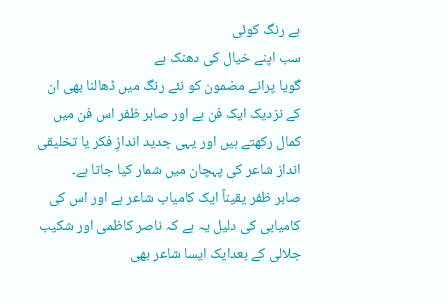ہے رنگ کوئی
سب اپنے خیال کی دھنک ہے
گویا پرانے مضمون کو نئے رنگ میں ڈھالنا بھی ان کے نزدیک ایک فن ہے اور صابر ظفر اس فن میں کمال رکھتے ہیں اور یہی جدید اندازِ فکر یا تخلیقی انداز شاعر کی پہچان میں شمار کیا جاتا ہے۔
صابر ظفر یقیناً ایک کامیاب شاعر ہے اور اس کی کامیابی کی دلیل یہ ہے کہ ناصر کاظمی اور شکیب جلالی کے بعدایک ایسا شاعر بھی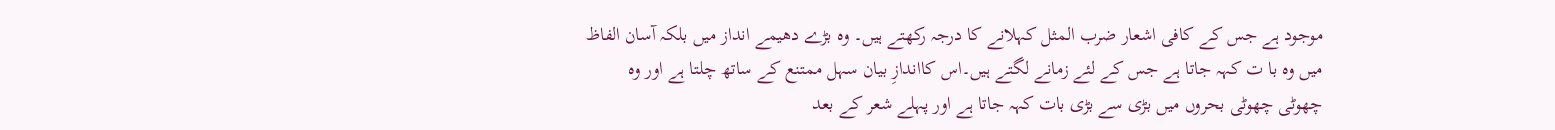موجود ہے جس کے کافی اشعار ضرب المثل کہلانے کا درجہ رکھتے ہیں۔ وہ بڑے دھیمے انداز میں بلکہ آسان الفاظ میں وہ با ت کہہ جاتا ہے جس کے لئے زمانے لگتے ہیں۔اس کااندازِ بیان سہل ممتنع کے ساتھ چلتا ہے اور وہ چھوٹی چھوٹی بحروں میں بڑی سے بڑی بات کہہ جاتا ہے اور پہلے شعر کے بعد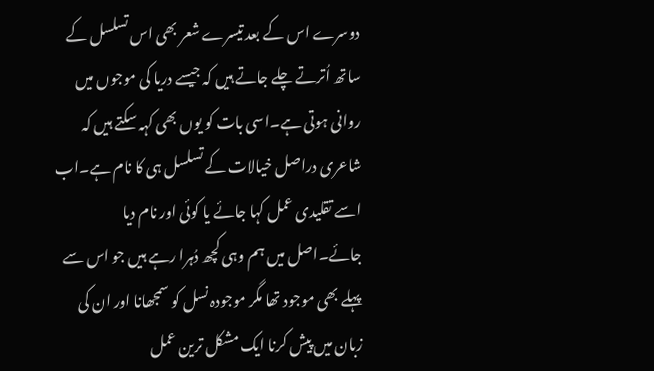دوسرے اس کے بعد تیسرے شعر بھی اس تسلسل کے ساتھ اُترتے چلے جاتے ہیں کہ جیسے دریا کی موجوں میں روانی ہوتی ہے۔اسی بات کو یوں بھی کہہ سکتے ہیں کہ شاعری دراصل خیالات کے تسلسل ہی کا نام ہے۔اب اسے تقلیدی عمل کہا جائے یا کوئی اور نام دیا جائے۔اصل میں ہم وہی کچھ دُہرا رہے ہیں جو اس سے پہلے بھی موجود تھا مگر موجودہ نسل کو سمجھانا اور ان کی زبان میں پیش کرنا ایک مشکل ترین عمل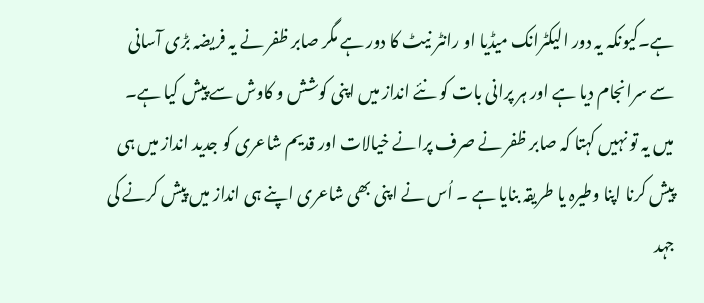ہے۔کیونکہ یہ دور الیکٹرانک میڈیا او رانٹر نیٹ کا دور ہے مگر صابر ظفر نے یہ فریضہ بڑی آسانی سے سرانجام دیا ہے اور ہر پرانی بات کو نئے انداز میں اپنی کوشش و کاوش سے پیش کیا ہے۔
میں یہ تو نہیں کہتا کہ صابر ظفر نے صرف پرانے خیالات اور قدیم شاعری کو جدید انداز میں ہی پیش کرنا اپنا وطیرہ یا طریقہ بنایا ہے ۔ اُس نے اپنی بھی شاعری اپنے ہی انداز میں پیش کرنے کی جہد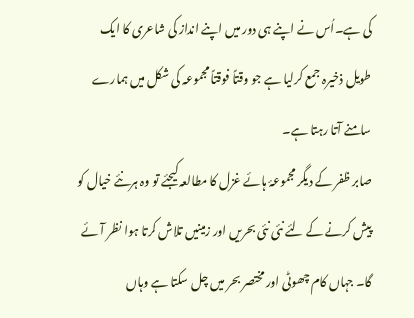کی ہے۔اُس نے اپنے ہی دور میں اپنے انداز کی شاعری کا ایک طویل ذخیرہ جمع کرلیا ہے جو وقتاً فوقتاً مجموعہ کی شکل میں ہمارے سامنے آتا رہتا ہے۔
صابر ظفر کے دیگر مجموعۂ ہائے غزل کا مطالعہ کیجئے تو وہ ہرنئے خیال کو پیش کرنے کے لئے نئی نئی بحریں اور زمینیں تلاش کرتا ہوا نظر آئے گا۔ جہاں کام چھوٹی اور مختصر بحر میں چل سکتا ہے وہاں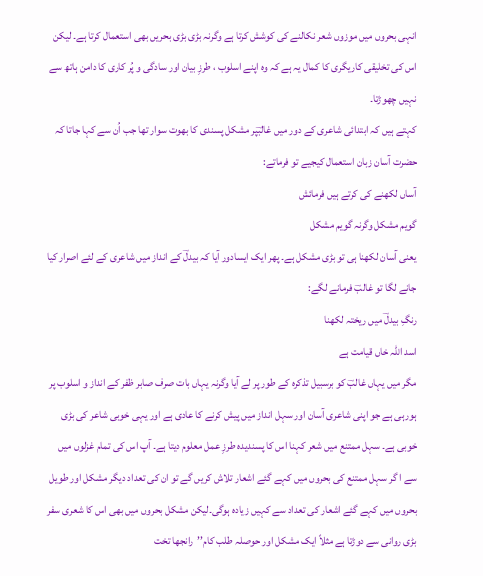انہی بحروں میں موزوں شعر نکالنے کی کوشش کرتا ہے وگرنہ بڑی بڑی بحریں بھی استعمال کرتا ہے۔ لیکن اس کی تخلیقی کاریگری کا کمال یہ ہے کہ وہ اپنے اسلوب ، طرزِ بیان اور سادگی و پُر کاری کا دامن ہاتھ سے نہیں چھوڑتا۔
کہتے ہیں کہ ابتدائی شاعری کے دور میں غالبؔپر مشکل پسندی کا بھوت سوار تھا جب اُن سے کہا جاتا کہ حضرت آسان زبان استعمال کیجیے تو فرماتے:
آساں لکھنے کی کرتے ہیں فرمائش
گویم مشکل وگرنہ گویم مشکل
یعنی آسان لکھنا ہی تو بڑی مشکل ہے۔ پھر ایک ایسادور آیا کہ بیدلؔ کے انداز میں شاعری کے لئے اصرار کیا جانے لگا تو غالبؔ فرمانے لگے:
رنگِ بیدلؔ میں ریختہ لکھنا
اسد اللہ خاں قیامت ہے
مگر میں یہاں غالبؔ کو برسبیل تذکرہ کے طور پر لے آیا وگرنہ یہاں بات صرف صابر ظفر کے انداز و اسلوب پر ہورہی ہے جو اپنی شاعری آسان اور سہل انداز میں پیش کرنے کا عادی ہے اور یہی خوبی شاعر کی بڑی خوبی ہے۔ سہل ممتنع میں شعر کہنا اس کا پسندیدہ طرزِ عمل معلوم دیتا ہے۔ آپ اس کی تمام غزلوں میں سے ا گر سہل ممتنع کی بحروں میں کہے گئے اشعار تلاش کریں گے تو ان کی تعداد دیگر مشکل اور طویل بحروں میں کہے گئے اشعار کی تعداد سے کہیں زیادہ ہوگی۔لیکن مشکل بحروں میں بھی اس کا شعری سفر بڑی روانی سے دوڑتا ہے مثلاً ایک مشکل اور حوصلہ طلب کام’’رانجھا تخت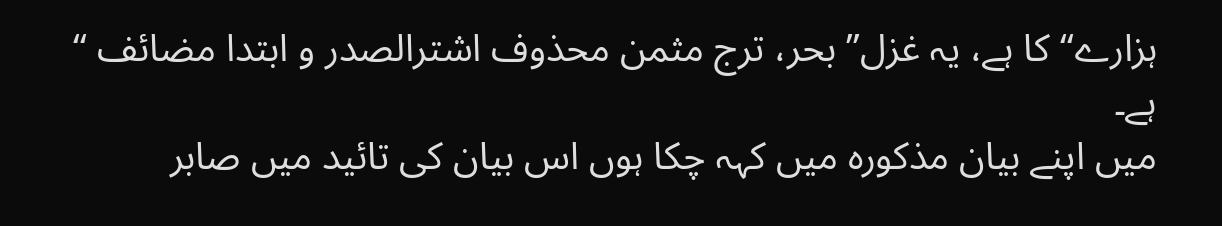ہزارے‘‘ کا ہے، یہ غزل’’ بحر، ترج مثمن محذوف اشترالصدر و ابتدا مضائف ‘‘ ہے۔
میں اپنے بیان مذکورہ میں کہہ چکا ہوں اس بیان کی تائید میں صابر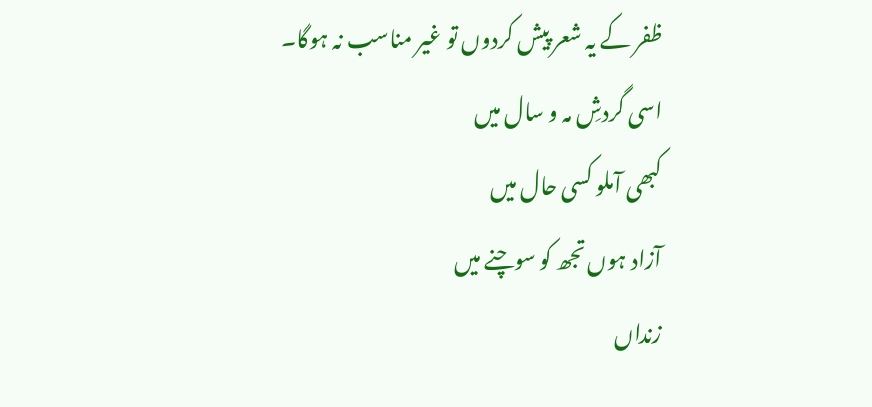ظفر کے یہ شعر پیش کردوں تو غیر مناسب نہ ہوگا۔
اسی گردشِ مہ و سال میں
کبھی آملو کسی حال میں
آزاد ہوں تجھ کو سوچنے میں
زنداں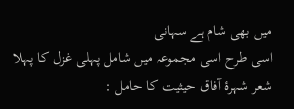میں بھی شام ہے سہانی
اسی طرح اسی مجموعہ میں شامل پہلی غزل کا پہلا شعر شہرۂ آفاق حیثیت کا حامل :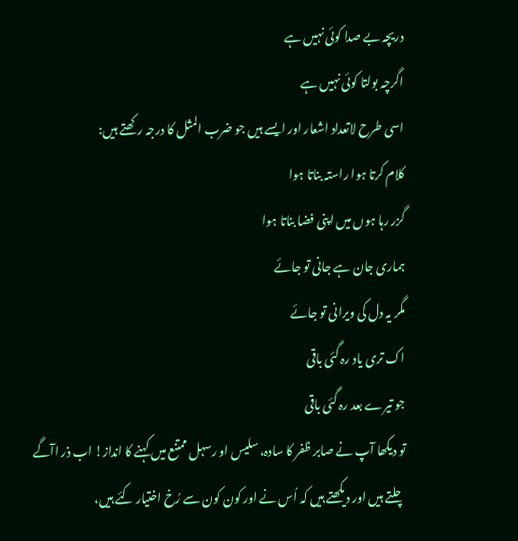دریچہ بے صدا کوئی نہیں ہے
اگرچہ بولتا کوئی نہیں ہے
اسی طرح لاتعداد اشعار اور ایسے ہیں جو ضرب المثل کا درجہ رکھتے ہیں:
کلام کرتا ہوا راستہ بناتا ہوا
گزر رہا ہوں میں اپنی فضا بناتا ہوا
ہماری جان ہے جانی تو جائے
مگر یہ دل کی ویرانی تو جائے
اک تری یاد رہ گئی باقی
جو تیرے بعد رہ گئی باقی
تو دیکھا آپ نے صابر ظفر کا سادہ، سلیس او رسہل ممتنع میں کہنے کا انداز! اب ذر اآگے چلتے ہیں اور دیکھتے ہیں کہ اُس نے اور کون کون سے رُخ اختیار کئے ہیں،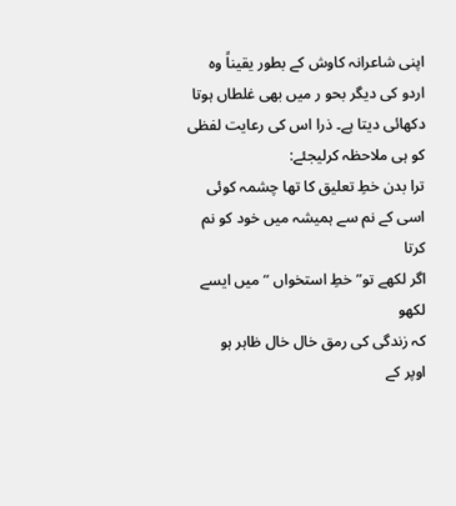اپنی شاعرانہ کاوش کے بطور یقیناً وہ اردو کی دیگر بحو ر میں بھی غلطاں ہوتا دکھائی دیتا ہے۔ ذرا اس کی رعایت لفظی کو ہی ملاحظہ کرلیجئے:
ترا بدن خطِ تعلیق کا تھا چشمہ کوئی
اسی کے نم سے ہمیشہ میں خود کو نم کرتا
اگر لکھے تو’’ خطِ استخواں ‘‘میں ایسے لکھو
کہ زندگی کی رمق خال خال ظاہر ہو
اوپر کے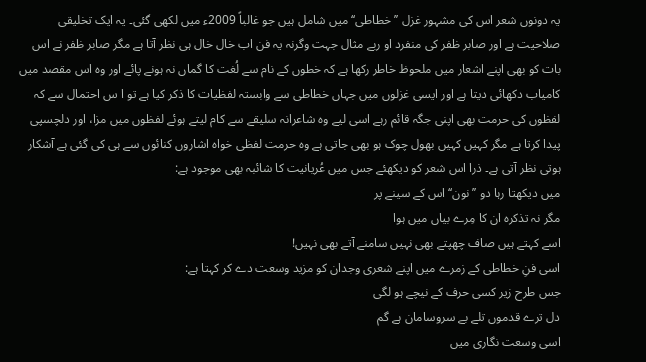یہ دونوں شعر اس کی مشہور غزل ’’خطاطی‘‘ میں شامل ہیں جو غالباً 2009ء میں لکھی گئی۔ یہ ایک تخلیقی صلاحیت ہے اور صابر ظفر کی منفرد او ربے مثال جہت وگرنہ یہ فن اب خال خال ہی نظر آتا ہے مگر صابر ظفر نے اس بات کو بھی اپنے اشعار میں ملحوظ خاطر رکھا ہے کہ خطوں کے نام سے لُغت کا گماں نہ ہونے پائے اور وہ اس مقصد میں کامیاب دکھائی دیتا ہے اور ایسی غزلوں میں جہاں خطاطی سے وابستہ لفظیات کا ذکر کیا ہے تو ا س احتمال سے کہ لفظوں کی حرمت بھی اپنی جگہ قائم رہے اسی لیے وہ شاعرانہ سلیقے سے کام لیتے ہوئے لفظوں میں مزا، اور دلچسپی پیدا کرتا ہے مگر کہیں کہیں بھول چوک ہو بھی جاتی ہے وہ حرمت لفظی خواہ اشاروں کنائوں سے ہی کی گئی ہے آشکار ہوتی نظر آتی ہے۔ ذرا اس شعر کو دیکھئے جس میں عُریانیت کا شائبہ بھی موجود ہے:
میں دیکھتا رہا دو ’’نون‘‘ اس کے سینے پر
مگر نہ تذکرہ ان کا مِرے بیاں میں ہوا
اسے کہتے ہیں صاف چھپتے بھی نہیں سامنے آتے بھی نہیں!
اسی فنِ خطاطی کے زمرے میں اپنے شعری وجدان کو مزید وسعت دے کر کہتا ہے:
جس طرح زیر کسی حرف کے نیچے ہو لگی
دل ترے قدموں تلے بے سروسامان ہے گم
اسی وسعت نگاری میں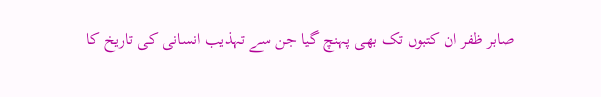صابر ظفر ان کتبوں تک بھی پہنچ گیا جن سے تہذیب انسانی کی تاریخ کا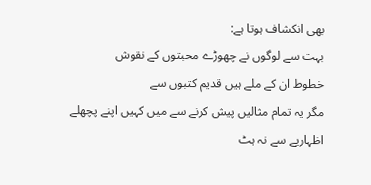بھی انکشاف ہوتا ہے:
بہت سے لوگوں نے چھوڑے محبتوں کے نقوش
خطوط ان کے ملے ہیں قدیم کتبوں سے
مگر یہ تمام مثالیں پیش کرنے سے میں کہیں اپنے پچھلے اظہاریے سے نہ ہٹ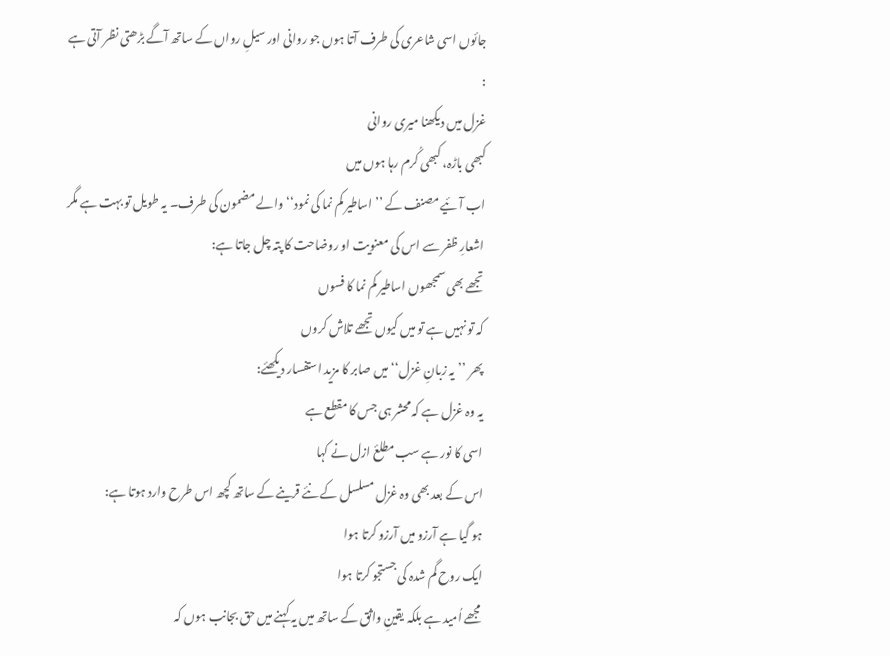جائوں اسی شاعری کی طرف آتا ہوں جو روانی اور سیلِ رواں کے ساتھ آگے بڑھتی نظر آتی ہے :
غزل میں دیکھنا میری روانی
کبھی باڑہ، کبھی کُرم رہا ہوں میں
اب آئیے مصنف کے ’’اساطیر کم نما کی نمود‘‘ والے مضمون کی طرف۔ یہ طویل تو بہت ہے مگر اشعارِ ظفر سے اس کی معنویت او روضاحت کا پتہ چل جاتا ہے:
تجھے بھی سمجھوں اساطیر کم نما کا فسوں
کہ تو نہیں ہے تو میں کیوں تجھے تلاش کروں
پھر ’’یہ زبانِ غزل‘‘ میں صابر کا مزید استفسار دیکھئے:
یہ وہ غزل ہے کہ محشر ہی جس کا مقطع ہے
اسی کا نور ہے سب مطلعٔ ازل نے کہا
اس کے بعد بھی وہ غزل مسلسل کے نئے قرینے کے ساتھ کچھ اس طرح وارد ہوتا ہے:
ہو گیا ہے آرزو میں آرزو کرتا ہوا
ایک روح گم شدہ کی جستجو کرتا ہوا
مجھے اُمید ہے بلکہ یقینِ واثق کے ساتھ میں یہ کہنے میں حق بجانب ہوں کہ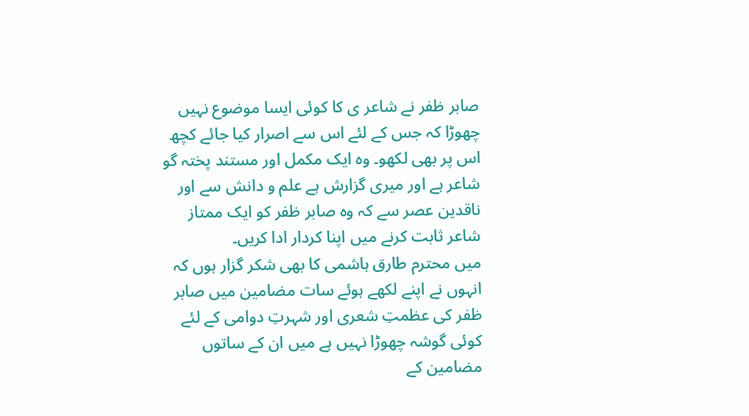صابر ظفر نے شاعر ی کا کوئی ایسا موضوع نہیں چھوڑا کہ جس کے لئے اس سے اصرار کیا جائے کچھ اس پر بھی لکھو۔ وہ ایک مکمل اور مستند پختہ گو شاعر ہے اور میری گزارش ہے علم و دانش سے اور ناقدین عصر سے کہ وہ صابر ظفر کو ایک ممتاز شاعر ثابت کرنے میں اپنا کردار ادا کریں۔
میں محترم طارق ہاشمی کا بھی شکر گزار ہوں کہ انہوں نے اپنے لکھے ہوئے سات مضامین میں صابر ظفر کی عظمتِ شعری اور شہرتِ دوامی کے لئے کوئی گوشہ چھوڑا نہیں ہے میں ان کے ساتوں مضامین کے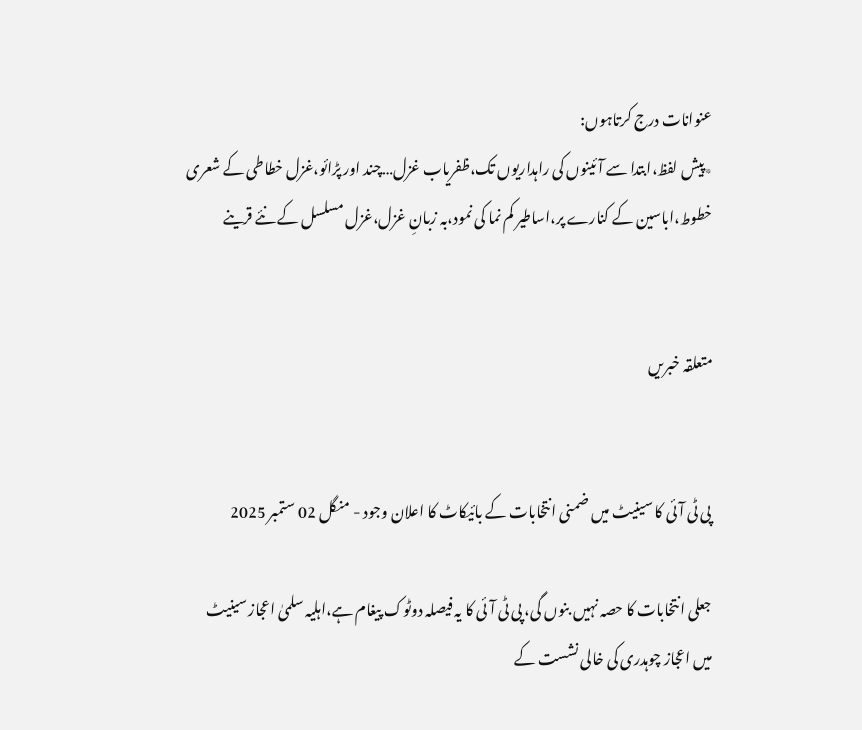عنوانات درج کرتاہوں:
٭پیش لفظ،ابتدا سے آئینوں کی راہداریوں تک،ظفریاب غزل…چند اور پڑائو،غزل خطاطی کے شعری خطوط،اباسین کے کنارے پر،اساطیر کم نما کی نمود،بہ زبانِ غزل،غزل مسلسل کے نئے قرینے


متعلقہ خبریں


پی ٹی آئی کا سینیٹ میں ضمنی انتخابات کے بائیکاٹ کا اعلان وجود - منگل 02 ستمبر 2025

جعلی انتخابات کا حصہ نہیں بنوں گی، پی ٹی آئی کا یہ فیصلہ دوٹوک پیغام ہے،اہلیہ سلمیٰ اعجاز سینیٹ میں اعجاز چوہدری کی خالی نشست کے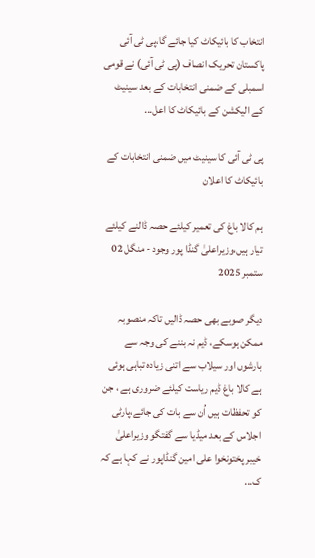انتخاب کا بائیکاٹ کیا جائے گا،پی ٹی آئی پاکستان تحریک انصاف (پی ٹی آئی) نے قومی اسمبلی کے ضمنی انتخابات کے بعد سینیٹ کے الیکشن کے بائیکاٹ کا اعل...

پی ٹی آئی کا سینیٹ میں ضمنی انتخابات کے بائیکاٹ کا اعلان

ہم کالا باغ کی تعمیر کیلئے حصہ ڈالنے کیلئے تیار ہیں،وزیراعلیٰ گنڈا پور وجود - منگل 02 ستمبر 2025

دیگر صوبے بھی حصہ ڈالیں تاکہ منصوبہ ممکن ہوسکے، ڈیم نہ بننے کی وجہ سے بارشوں اور سیلاب سے اتنی زیادہ تباہی ہوئی ہے کالا باغ ڈیم ریاست کیلئے ضروری ہے ، جن کو تحفظات ہیں اُن سے بات کی جائے،پارٹی اجلاس کے بعد میڈیا سے گفتگو وزیراعلیٰ خیبر پختونخوا علی امین گنڈاپور نے کہا ہے کہ ک...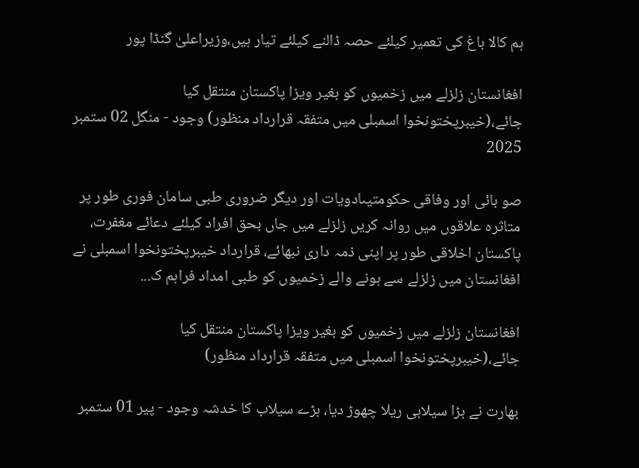ہم کالا باغ کی تعمیر کیلئے حصہ ڈالنے کیلئے تیار ہیں،وزیراعلیٰ گنڈا پور

افغانستان زلزلے میں زخمیوں کو بغیر ویزا پاکستان منتقل کیا جائے،(خیبرپختونخوا اسمبلی میں متفقہ قرارداد منظور) وجود - منگل 02 ستمبر 2025

صو بائی اور وفاقی حکومتیںادویات اور دیگر ضروری طبی سامان فوری طور پر متاثرہ علاقوں میں روانہ کریں زلزلے میں جاں بحق افراد کیلئے دعائے مغفرت، پاکستان اخلاقی طور پر اپنی ذمہ داری نبھائے، قرارداد خیبرپختونخوا اسمبلی نے افغانستان میں زلزلے سے ہونے والے زخمیوں کو طبی امداد فراہم ک...

افغانستان زلزلے میں زخمیوں کو بغیر ویزا پاکستان منتقل کیا جائے،(خیبرپختونخوا اسمبلی میں متفقہ قرارداد منظور)

بھارت نے بڑا سیلابی ریلا چھوڑ دیا، بڑے سیلاب کا خدشہ وجود - پیر 01 ستمبر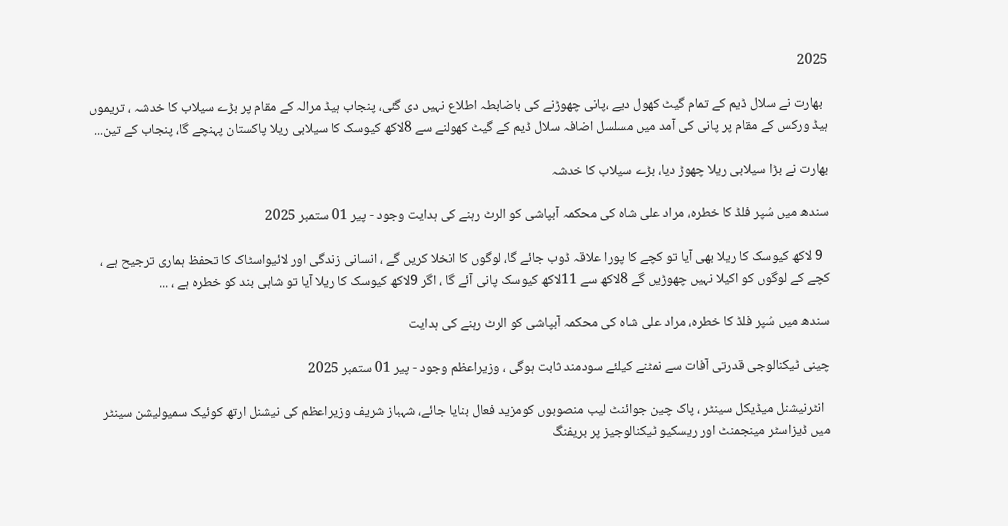2025

  بھارت نے سلال ڈیم کے تمام گیٹ کھول دیے ،پانی چھوڑنے کی باضابطہ اطلاع نہیں دی گئی، پنجاب ہیڈ مرالہ کے مقام پر بڑے سیلاب کا خدشہ ، تریموں ہیڈ ورکس کے مقام پر پانی کی آمد میں مسلسل اضافہ سلال ڈیم کے گیٹ کھولنے سے 8لاکھ کیوسک کا سیلابی ریلا پاکستان پہنچے گا، پنجاب کے تین...

بھارت نے بڑا سیلابی ریلا چھوڑ دیا، بڑے سیلاب کا خدشہ

سندھ میں سُپر فلڈ کا خطرہ، مراد علی شاہ کی محکمہ آبپاشی کو الرٹ رہنے کی ہدایت وجود - پیر 01 ستمبر 2025

  9 لاکھ کیوسک کا ریلا بھی آیا تو کچے کا پورا علاقہ ڈوب جائے گا، لوگوں کا انخلا کریں گے ، انسانی زندگی اور لائیواسٹاک کا تحفظ ہماری ترجیح ہے ، کچے کے لوگوں کو اکیلا نہیں چھوڑیں گے 8لاکھ سے 11لاکھ کیوسک پانی آئے گا ، اگر 9لاکھ کیوسک کا ریلا آیا تو شاہی بند کو خطرہ ہے ، ...

سندھ میں سُپر فلڈ کا خطرہ، مراد علی شاہ کی محکمہ آبپاشی کو الرٹ رہنے کی ہدایت

چینی ٹیکنالوجی قدرتی آفات سے نمٹنے کیلئے سودمند ثابت ہوگی ، وزیراعظم وجود - پیر 01 ستمبر 2025

  انٹرنیشنل میڈیکل سینٹر ، پاک چین جوائنٹ لیب منصوبوں کومزید فعال بنایا جائے، شہباز شریف وزیراعظم کی نیشنل ارتھ کوئیک سمیولیشن سینٹر میں ڈیزاسٹر مینجمنٹ اور ریسکیو ٹیکنالوجیز پر بریفنگ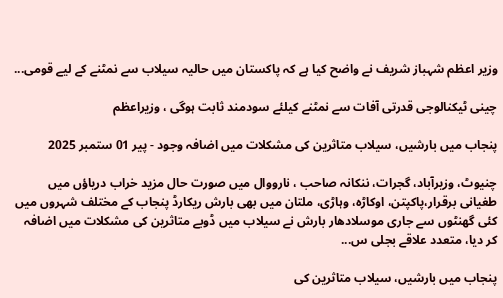وزیر اعظم شہباز شریف نے واضح کیا ہے کہ پاکستان میں حالیہ سیلاب سے نمٹنے کے لیے قومی...

چینی ٹیکنالوجی قدرتی آفات سے نمٹنے کیلئے سودمند ثابت ہوگی ، وزیراعظم

پنجاب میں بارشیں، سیلاب متاثرین کی مشکلات میں اضافہ وجود - پیر 01 ستمبر 2025

چنیوٹ، وزیرآباد، گجرات، ننکانہ صاحب ، نارووال میں صورت حال مزید خراب دریاؤں میں طغیانی برقرار،پاکپتن، اوکاڑہ، وہاڑی، ملتان میں بھی بارش ریکارڈ پنجاب کے مختلف شہروں میں کئی گھنٹوں سے جاری موسلادھار بارش نے سیلاب میں ڈوبے متاثرین کی مشکلات میں اضافہ کر دیا، متعدد علاقے بجلی س...

پنجاب میں بارشیں، سیلاب متاثرین کی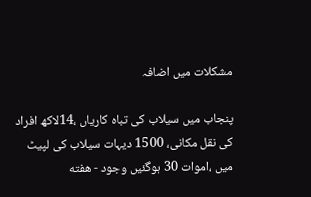مشکلات میں اضافہ

پنجاب میں سیلاب کی تباہ کاریاں ،14لاکھ افراد کی نقل مکانی، 1500 دیہات سیلاب کی لپیٹ میں ،اموات 30 ہوگئیں وجود - هفته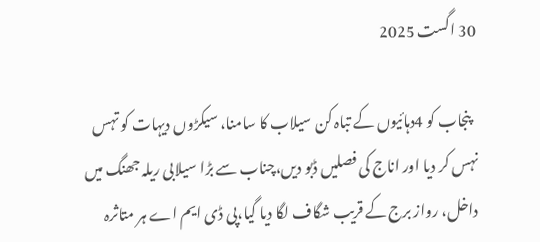30 اگست 2025

  پنجاب کو 4دہائیوں کے تباہ کن سیلاب کا سامنا، سیکڑوں دیہات کو تہس نہس کر دیا اور اناج کی فصلیں ڈبو دیں،چناب سے بڑا سیلابی ریلہ جھنگ میں داخل، رواز برج کے قریب شگاف لگا دیا گیا،پی ڈی ایم اے ہر متاثرہ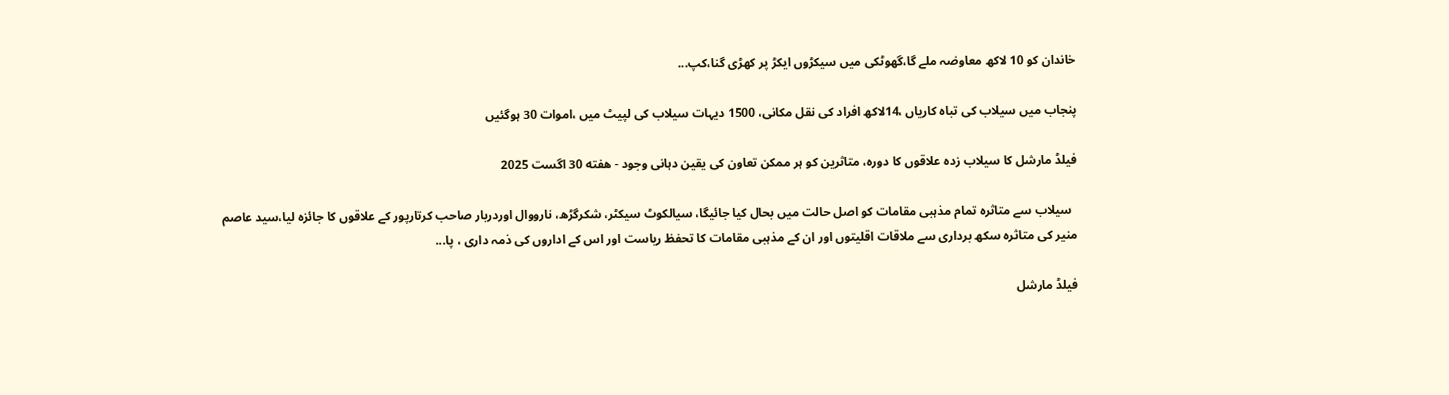خاندان کو 10 لاکھ معاوضہ ملے گا،گھوٹکی میں سیکڑوں ایکڑ پر کھڑی گنا،کپ...

پنجاب میں سیلاب کی تباہ کاریاں ،14لاکھ افراد کی نقل مکانی، 1500 دیہات سیلاب کی لپیٹ میں ،اموات 30 ہوگئیں

فیلڈ مارشل کا سیلاب زدہ علاقوں کا دورہ، متاثرین کو ہر ممکن تعاون کی یقین دہانی وجود - هفته 30 اگست 2025

  سیلاب سے متاثرہ تمام مذہبی مقامات کو اصل حالت میں بحال کیا جائیگا، سیالکوٹ سیکٹر، شکرگڑھ، نارووال اوردربار صاحب کرتارپور کے علاقوں کا جائزہ لیا،سید عاصم منیر کی متاثرہ سکھ برداری سے ملاقات اقلیتوں اور ان کے مذہبی مقامات کا تحفظ ریاست اور اس کے اداروں کی ذمہ داری ، پا...

فیلڈ مارشل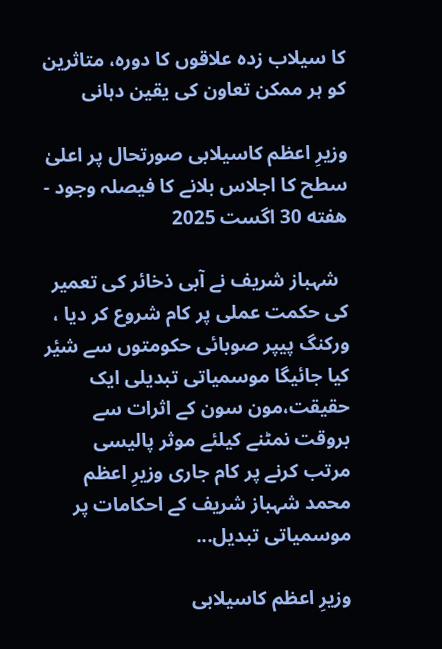کا سیلاب زدہ علاقوں کا دورہ، متاثرین کو ہر ممکن تعاون کی یقین دہانی

وزیرِ اعظم کاسیلابی صورتحال پر اعلیٰ سطح کا اجلاس بلانے کا فیصلہ وجود - هفته 30 اگست 2025

  شہباز شریف نے آبی ذخائر کی تعمیر کی حکمت عملی پر کام شروع کر دیا ، ورکنگ پیپر صوبائی حکومتوں سے شیٔر کیا جائیگا موسمیاتی تبدیلی ایک حقیقت،مون سون کے اثرات سے بروقت نمٹنے کیلئے موثر پالیسی مرتب کرنے پر کام جاری وزیرِ اعظم محمد شہباز شریف کے احکامات پر موسمیاتی تبدیل...

وزیرِ اعظم کاسیلابی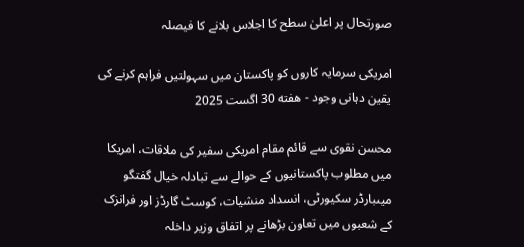صورتحال پر اعلیٰ سطح کا اجلاس بلانے کا فیصلہ

امریکی سرمایہ کاروں کو پاکستان میں سہولتیں فراہم کرنے کی یقین دہانی وجود - هفته 30 اگست 2025

محسن نقوی سے قائم مقام امریکی سفیر کی ملاقات، امریکا میں مطلوب پاکستانیوں کے حوالے سے تبادلہ خیال گفتگو میںبارڈر سکیورٹی، انسداد منشیات، کوسٹ گارڈز اور فرانزک کے شعبوں میں تعاون بڑھانے پر اتفاق وزیر داخلہ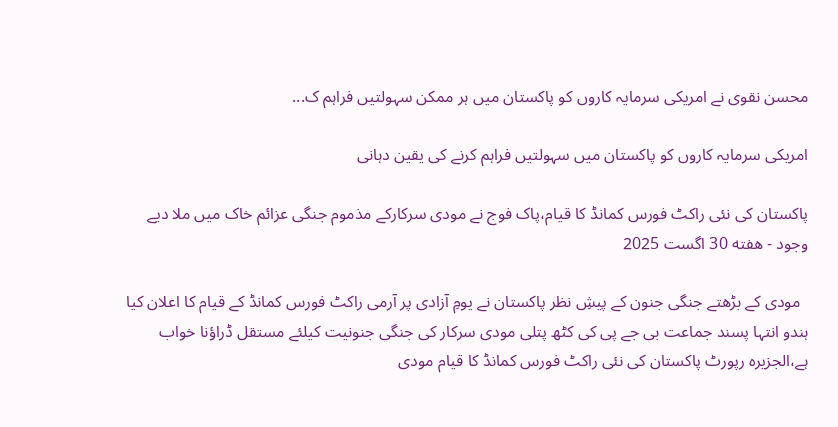محسن نقوی نے امریکی سرمایہ کاروں کو پاکستان میں ہر ممکن سہولتیں فراہم ک...

امریکی سرمایہ کاروں کو پاکستان میں سہولتیں فراہم کرنے کی یقین دہانی

پاکستان کی نئی راکٹ فورس کمانڈ کا قیام،پاک فوج نے مودی سرکارکے مذموم جنگی عزائم خاک میں ملا دیے وجود - هفته 30 اگست 2025

  مودی کے بڑھتے جنگی جنون کے پیشِ نظر پاکستان نے یومِ آزادی پر آرمی راکٹ فورس کمانڈ کے قیام کا اعلان کیا ہندو انتہا پسند جماعت بی جے پی کی کٹھ پتلی مودی سرکار کی جنگی جنونیت کیلئے مستقل ڈراؤنا خواب ہے،الجزیرہ رپورٹ پاکستان کی نئی راکٹ فورس کمانڈ کا قیام مودی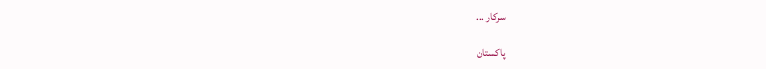سرکار ...

پاکستان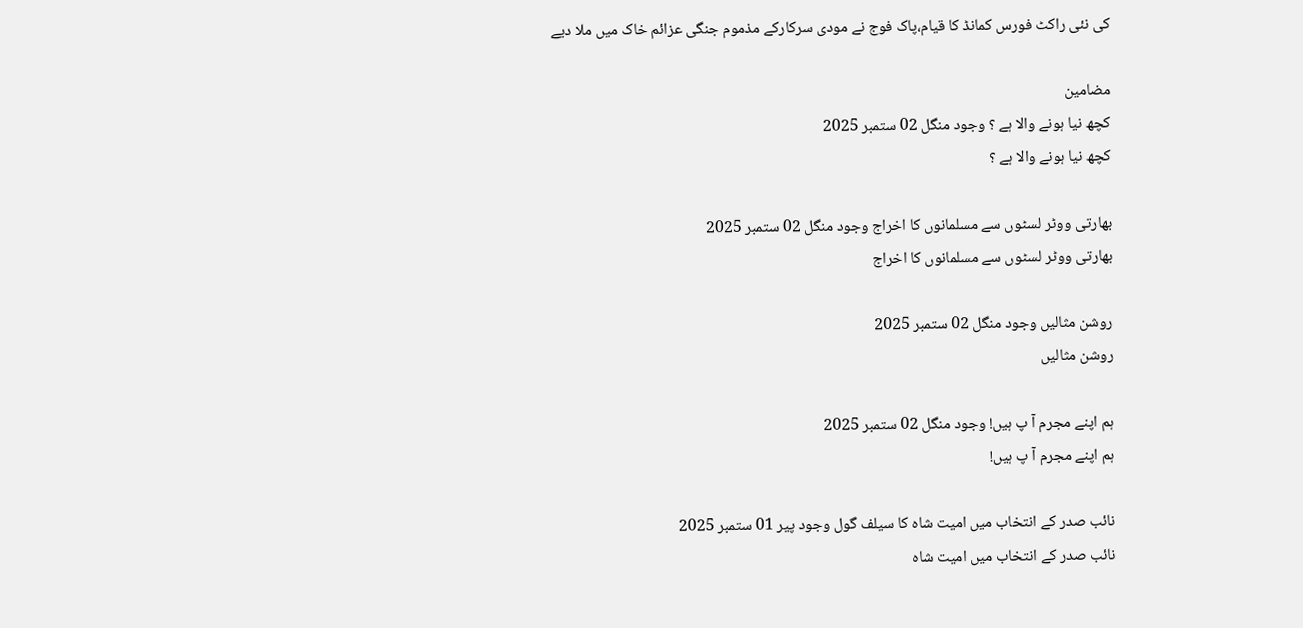کی نئی راکٹ فورس کمانڈ کا قیام،پاک فوج نے مودی سرکارکے مذموم جنگی عزائم خاک میں ملا دیے

مضامین
کچھ نیا ہونے والا ہے ؟ وجود منگل 02 ستمبر 2025
کچھ نیا ہونے والا ہے ؟

بھارتی ووٹر لسٹوں سے مسلمانوں کا اخراج وجود منگل 02 ستمبر 2025
بھارتی ووٹر لسٹوں سے مسلمانوں کا اخراج

روشن مثالیں وجود منگل 02 ستمبر 2025
روشن مثالیں

ہم اپنے مجرم آ پ ہیں! وجود منگل 02 ستمبر 2025
ہم اپنے مجرم آ پ ہیں!

نائب صدر کے انتخاب میں امیت شاہ کا سیلف گول وجود پیر 01 ستمبر 2025
نائب صدر کے انتخاب میں امیت شاہ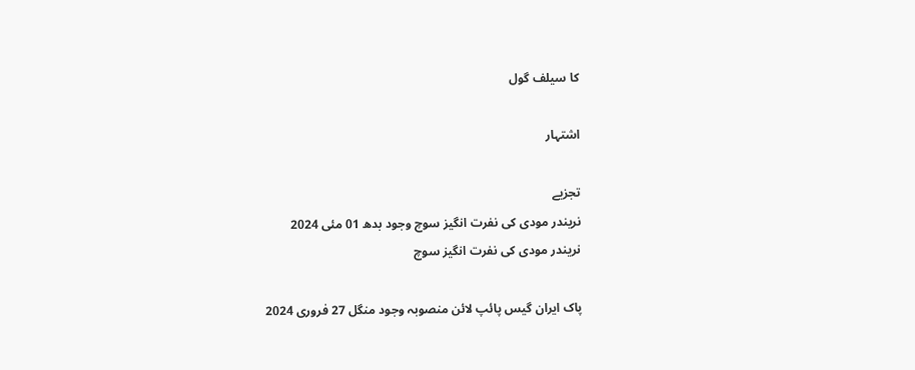کا سیلف گول

اشتہار

تجزیے
نریندر مودی کی نفرت انگیز سوچ وجود بدھ 01 مئی 2024
نریندر مودی کی نفرت انگیز سوچ

پاک ایران گیس پائپ لائن منصوبہ وجود منگل 27 فروری 2024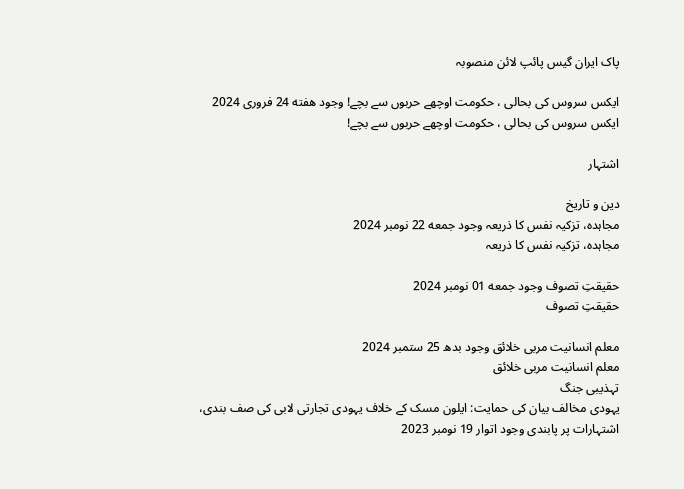پاک ایران گیس پائپ لائن منصوبہ

ایکس سروس کی بحالی ، حکومت اوچھے حربوں سے بچے! وجود هفته 24 فروری 2024
ایکس سروس کی بحالی ، حکومت اوچھے حربوں سے بچے!

اشتہار

دین و تاریخ
مجاہدہ، تزکیہ نفس کا ذریعہ وجود جمعه 22 نومبر 2024
مجاہدہ، تزکیہ نفس کا ذریعہ

حقیقتِ تصوف وجود جمعه 01 نومبر 2024
حقیقتِ تصوف

معلم انسانیت مربی خلائق وجود بدھ 25 ستمبر 2024
معلم انسانیت مربی خلائق
تہذیبی جنگ
یہودی مخالف بیان کی حمایت: ایلون مسک کے خلاف یہودی تجارتی لابی کی صف بندی، اشتہارات پر پابندی وجود اتوار 19 نومبر 2023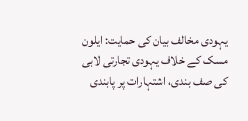یہودی مخالف بیان کی حمایت: ایلون مسک کے خلاف یہودی تجارتی لابی کی صف بندی، اشتہارات پر پابندی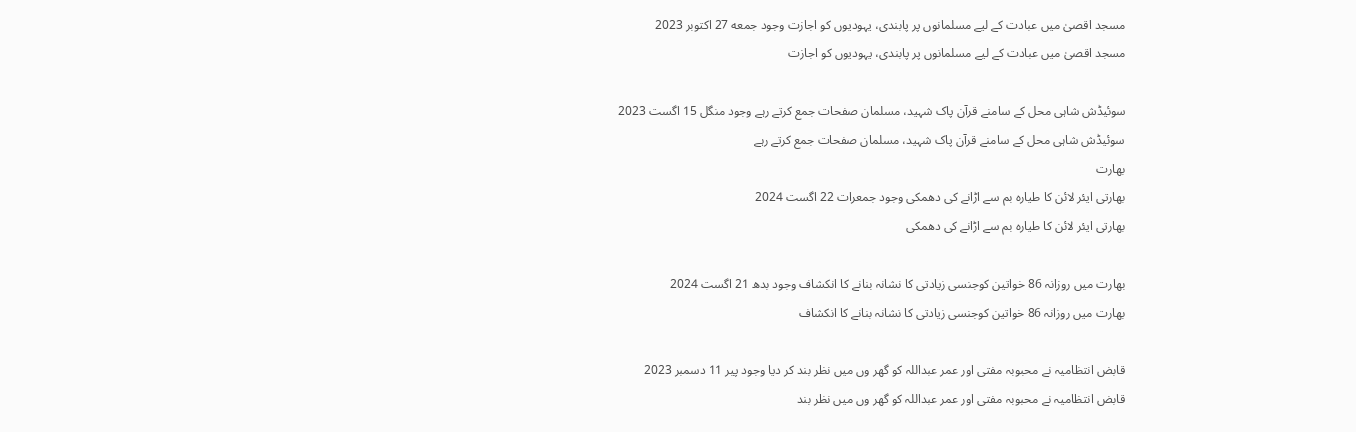مسجد اقصیٰ میں عبادت کے لیے مسلمانوں پر پابندی، یہودیوں کو اجازت وجود جمعه 27 اکتوبر 2023
مسجد اقصیٰ میں عبادت کے لیے مسلمانوں پر پابندی، یہودیوں کو اجازت

سوئیڈش شاہی محل کے سامنے قرآن پاک شہید، مسلمان صفحات جمع کرتے رہے وجود منگل 15 اگست 2023
سوئیڈش شاہی محل کے سامنے قرآن پاک شہید، مسلمان صفحات جمع کرتے رہے
بھارت
بھارتی ایئر لائن کا طیارہ بم سے اڑانے کی دھمکی وجود جمعرات 22 اگست 2024
بھارتی ایئر لائن کا طیارہ بم سے اڑانے کی دھمکی

بھارت میں روزانہ 86 خواتین کوجنسی زیادتی کا نشانہ بنانے کا انکشاف وجود بدھ 21 اگست 2024
بھارت میں روزانہ 86 خواتین کوجنسی زیادتی کا نشانہ بنانے کا انکشاف

قابض انتظامیہ نے محبوبہ مفتی اور عمر عبداللہ کو گھر وں میں نظر بند کر دیا وجود پیر 11 دسمبر 2023
قابض انتظامیہ نے محبوبہ مفتی اور عمر عبداللہ کو گھر وں میں نظر بند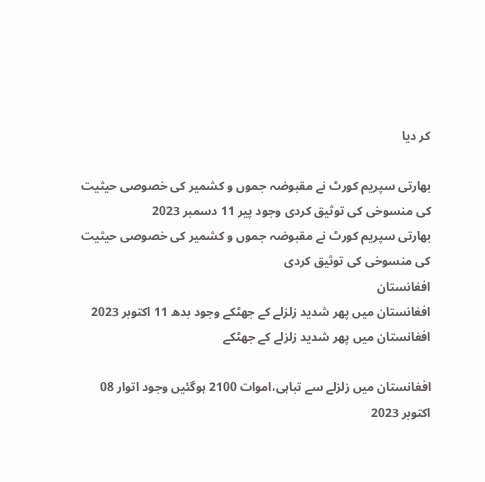کر دیا

بھارتی سپریم کورٹ نے مقبوضہ جموں و کشمیر کی خصوصی حیثیت کی منسوخی کی توثیق کردی وجود پیر 11 دسمبر 2023
بھارتی سپریم کورٹ نے مقبوضہ جموں و کشمیر کی خصوصی حیثیت کی منسوخی کی توثیق کردی
افغانستان
افغانستان میں پھر شدید زلزلے کے جھٹکے وجود بدھ 11 اکتوبر 2023
افغانستان میں پھر شدید زلزلے کے جھٹکے

افغانستان میں زلزلے سے تباہی،اموات 2100 ہوگئیں وجود اتوار 08 اکتوبر 2023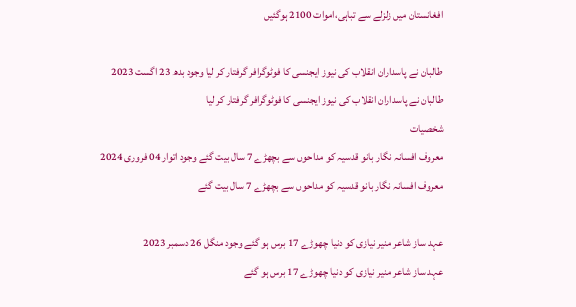افغانستان میں زلزلے سے تباہی،اموات 2100 ہوگئیں

طالبان نے پاسداران انقلاب کی نیوز ایجنسی کا فوٹوگرافر گرفتار کر لیا وجود بدھ 23 اگست 2023
طالبان نے پاسداران انقلاب کی نیوز ایجنسی کا فوٹوگرافر گرفتار کر لیا
شخصیات
معروف افسانہ نگار بانو قدسیہ کو مداحوں سے بچھڑے 7 سال بیت گئے وجود اتوار 04 فروری 2024
معروف افسانہ نگار بانو قدسیہ کو مداحوں سے بچھڑے 7 سال بیت گئے

عہد ساز شاعر منیر نیازی کو دنیا چھوڑے 17 برس ہو گئے وجود منگل 26 دسمبر 2023
عہد ساز شاعر منیر نیازی کو دنیا چھوڑے 17 برس ہو گئے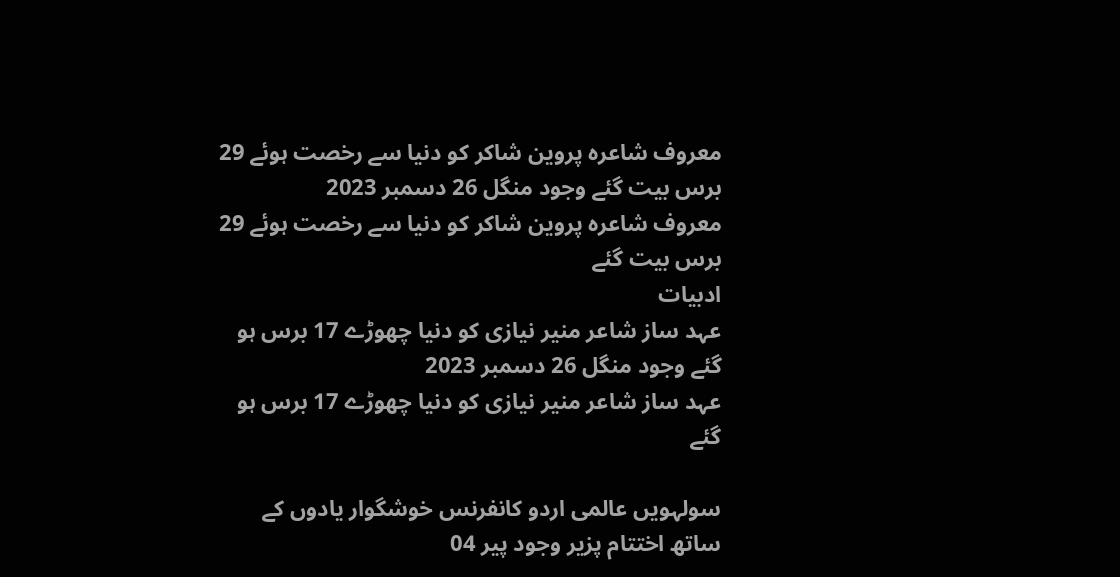معروف شاعرہ پروین شاکر کو دنیا سے رخصت ہوئے 29 برس بیت گئے وجود منگل 26 دسمبر 2023
معروف شاعرہ پروین شاکر کو دنیا سے رخصت ہوئے 29 برس بیت گئے
ادبیات
عہد ساز شاعر منیر نیازی کو دنیا چھوڑے 17 برس ہو گئے وجود منگل 26 دسمبر 2023
عہد ساز شاعر منیر نیازی کو دنیا چھوڑے 17 برس ہو گئے

سولہویں عالمی اردو کانفرنس خوشگوار یادوں کے ساتھ اختتام پزیر وجود پیر 04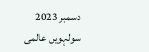دسمبر 2023
سولہویں عالمی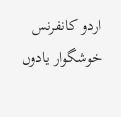اردو کانفرنس خوشگوار یادوں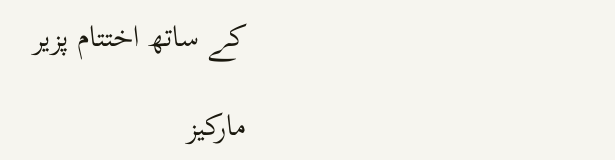کے ساتھ اختتام پزیر

مارکیز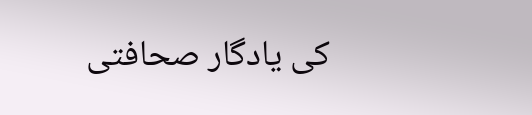کی یادگار صحافتی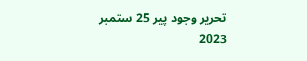تحریر وجود پیر 25 ستمبر 2023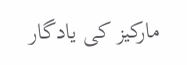مارکیز کی یادگار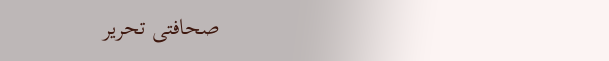صحافتی تحریر